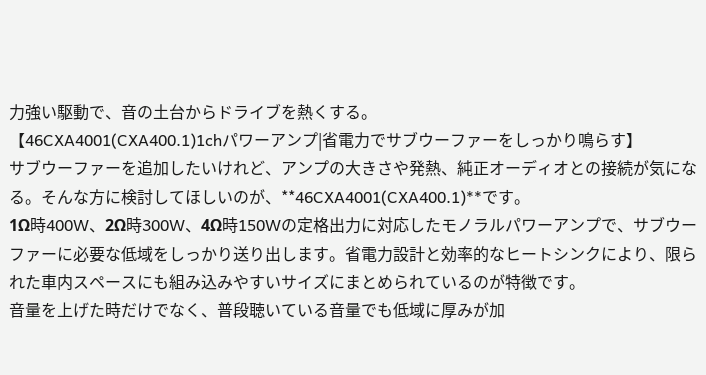力強い駆動で、音の土台からドライブを熱くする。
【46CXA4001(CXA400.1)1chパワーアンプ|省電力でサブウーファーをしっかり鳴らす】
サブウーファーを追加したいけれど、アンプの大きさや発熱、純正オーディオとの接続が気になる。そんな方に検討してほしいのが、**46CXA4001(CXA400.1)**です。
1Ω時400W、2Ω時300W、4Ω時150Wの定格出力に対応したモノラルパワーアンプで、サブウーファーに必要な低域をしっかり送り出します。省電力設計と効率的なヒートシンクにより、限られた車内スペースにも組み込みやすいサイズにまとめられているのが特徴です。
音量を上げた時だけでなく、普段聴いている音量でも低域に厚みが加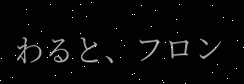わると、フロン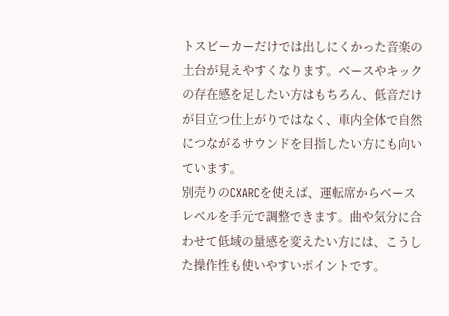トスピーカーだけでは出しにくかった音楽の土台が見えやすくなります。ベースやキックの存在感を足したい方はもちろん、低音だけが目立つ仕上がりではなく、車内全体で自然につながるサウンドを目指したい方にも向いています。
別売りのCXARCを使えば、運転席からベースレベルを手元で調整できます。曲や気分に合わせて低域の量感を変えたい方には、こうした操作性も使いやすいポイントです。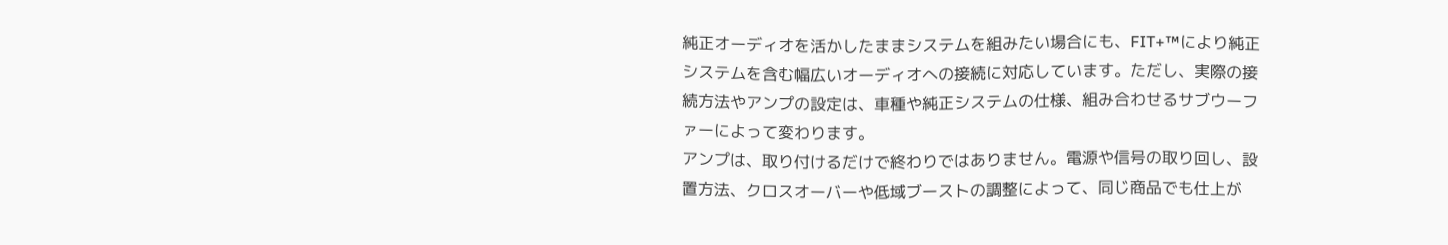純正オーディオを活かしたままシステムを組みたい場合にも、FIT+™により純正システムを含む幅広いオーディオへの接続に対応しています。ただし、実際の接続方法やアンプの設定は、車種や純正システムの仕様、組み合わせるサブウーファーによって変わります。
アンプは、取り付けるだけで終わりではありません。電源や信号の取り回し、設置方法、クロスオーバーや低域ブーストの調整によって、同じ商品でも仕上が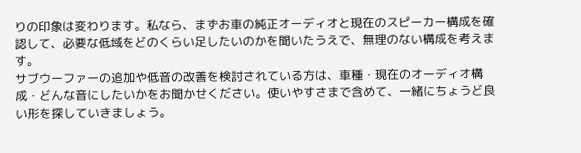りの印象は変わります。私なら、まずお車の純正オーディオと現在のスピーカー構成を確認して、必要な低域をどのくらい足したいのかを聞いたうえで、無理のない構成を考えます。
サブウーファーの追加や低音の改善を検討されている方は、車種・現在のオーディオ構成・どんな音にしたいかをお聞かせください。使いやすさまで含めて、一緒にちょうど良い形を探していきましょう。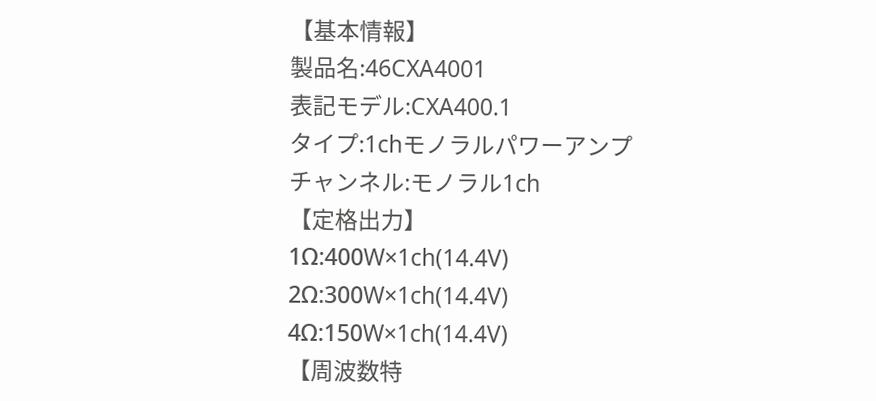【基本情報】
製品名:46CXA4001
表記モデル:CXA400.1
タイプ:1chモノラルパワーアンプ
チャンネル:モノラル1ch
【定格出力】
1Ω:400W×1ch(14.4V)
2Ω:300W×1ch(14.4V)
4Ω:150W×1ch(14.4V)
【周波数特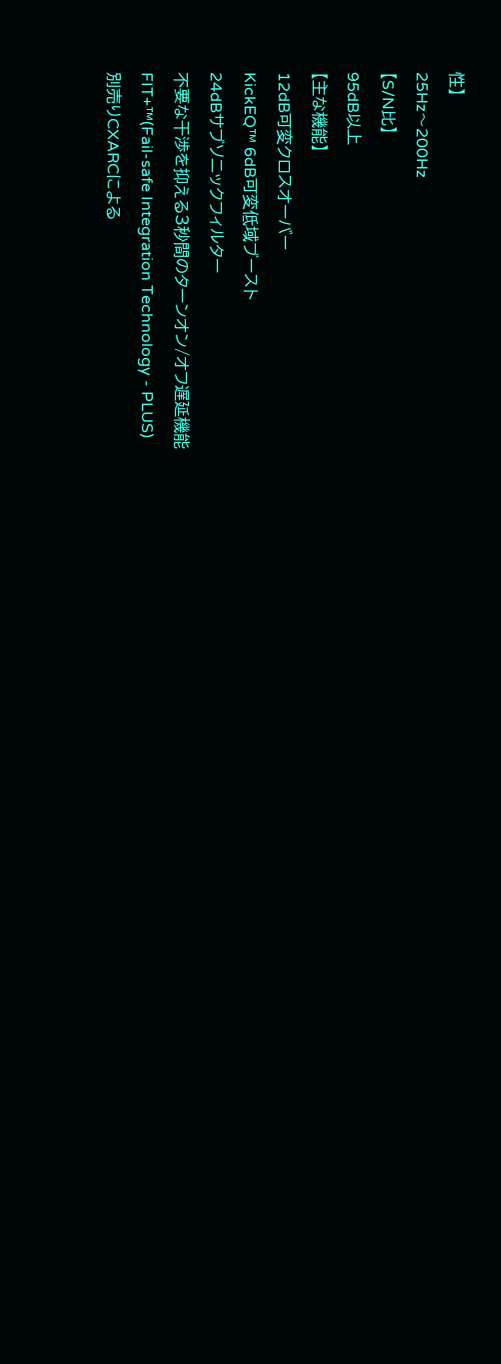性】
25Hz〜200Hz
【S/N比】
95dB以上
【主な機能】
12dB可変クロスオーバー
KickEQ™ 6dB可変低域ブースト
24dBサブソニックフィルター
不要な干渉を抑える3秒間のターンオン/オフ遅延機能
FIT+™(Fail-safe Integration Technology - PLUS)
別売りCXARCによる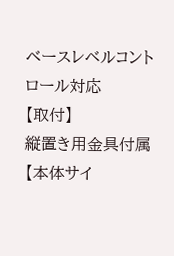ベースレベルコントロール対応
【取付】
縦置き用金具付属
【本体サイ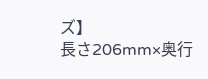ズ】
長さ206mm×奥行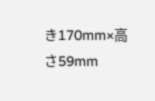き170mm×高さ59mm